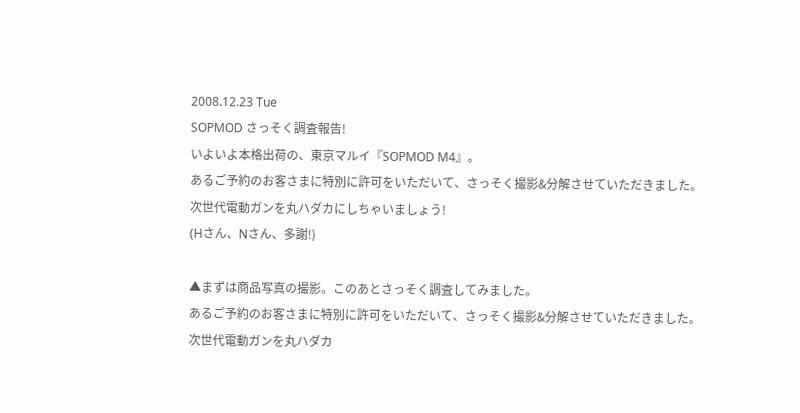2008.12.23 Tue
SOPMOD さっそく調査報告!
いよいよ本格出荷の、東京マルイ『SOPMOD M4』。
あるご予約のお客さまに特別に許可をいただいて、さっそく撮影&分解させていただきました。
次世代電動ガンを丸ハダカにしちゃいましょう!
(Hさん、Nさん、多謝!)

▲まずは商品写真の撮影。このあとさっそく調査してみました。
あるご予約のお客さまに特別に許可をいただいて、さっそく撮影&分解させていただきました。
次世代電動ガンを丸ハダカ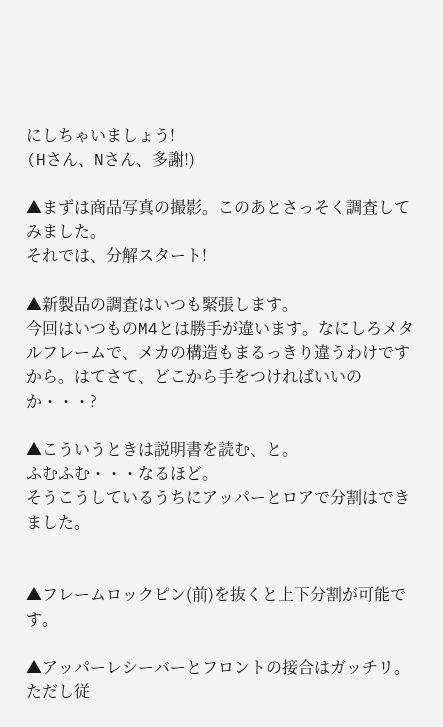にしちゃいましょう!
(Hさん、Nさん、多謝!)

▲まずは商品写真の撮影。このあとさっそく調査してみました。
それでは、分解スタート!

▲新製品の調査はいつも緊張します。
今回はいつものM4とは勝手が違います。なにしろメタルフレームで、メカの構造もまるっきり違うわけですから。はてさて、どこから手をつければいいのか・・・?

▲こういうときは説明書を読む、と。
ふむふむ・・・なるほど。
そうこうしているうちにアッパーとロアで分割はできました。


▲フレームロックピン(前)を抜くと上下分割が可能です。

▲アッパーレシーバーとフロントの接合はガッチリ。ただし従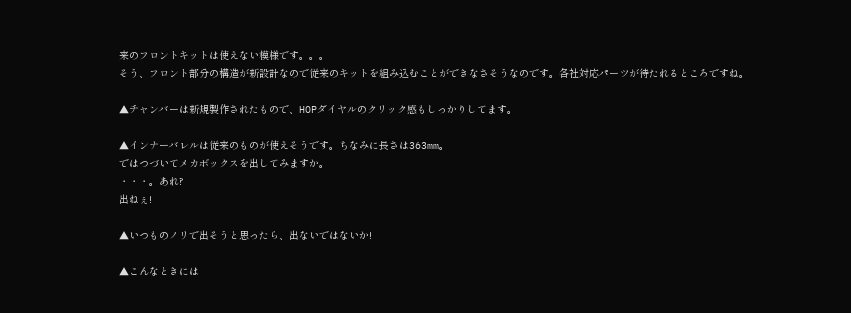来のフロントキットは使えない模様です。。。
そう、フロント部分の構造が新設計なので従来のキットを組み込むことができなさそうなのです。各社対応パーツが待たれるところですね。

▲チャンバーは新規製作されたもので、HOPダイヤルのクリック感もしっかりしてます。

▲インナーバレルは従来のものが使えそうです。ちなみに長さは363mm。
ではつづいてメカボックスを出してみますか。
・・・。あれ?
出ねぇ!

▲いつものノリで出そうと思ったら、出ないではないか!

▲こんなときには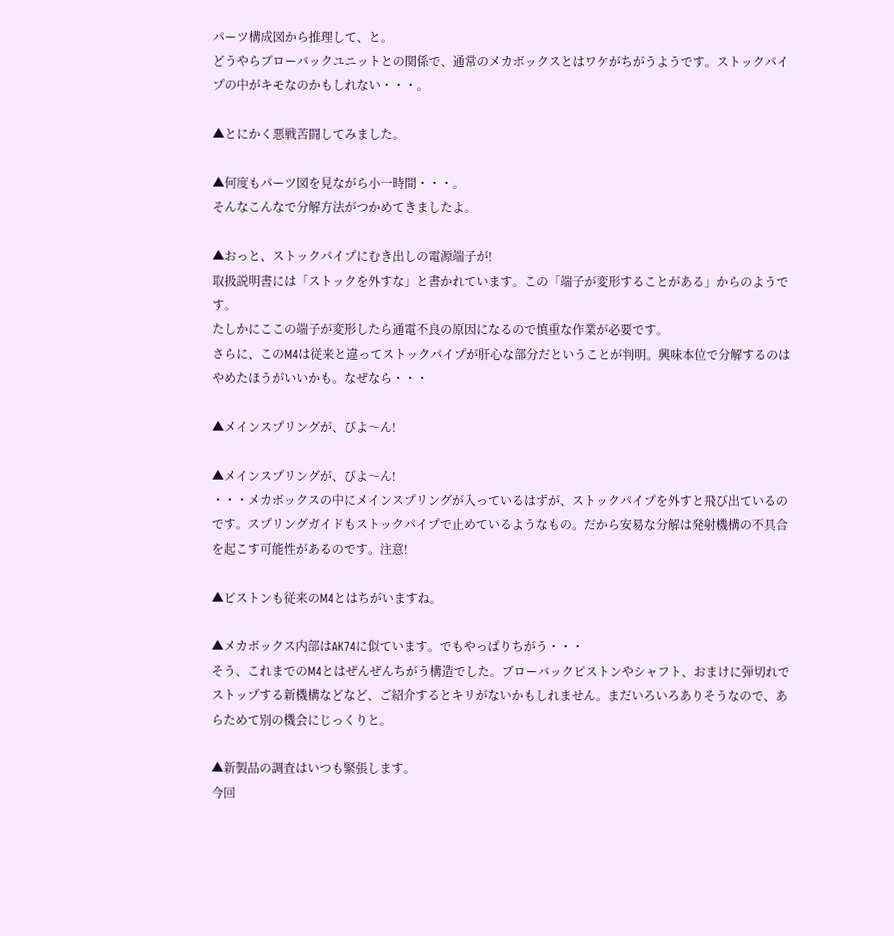パーツ構成図から推理して、と。
どうやらブローバックユニットとの関係で、通常のメカボックスとはワケがちがうようです。ストックパイプの中がキモなのかもしれない・・・。

▲とにかく悪戦苦闘してみました。

▲何度もパーツ図を見ながら小一時間・・・。
そんなこんなで分解方法がつかめてきましたよ。

▲おっと、ストックパイプにむき出しの電源端子が!
取扱説明書には「ストックを外すな」と書かれています。この「端子が変形することがある」からのようです。
たしかにここの端子が変形したら通電不良の原因になるので慎重な作業が必要です。
さらに、このM4は従来と違ってストックパイプが肝心な部分だということが判明。興味本位で分解するのはやめたほうがいいかも。なぜなら・・・

▲メインスプリングが、びよ〜ん!

▲メインスプリングが、びよ〜ん!
・・・メカボックスの中にメインスプリングが入っているはずが、ストックパイプを外すと飛び出ているのです。スプリングガイドもストックパイプで止めているようなもの。だから安易な分解は発射機構の不具合を起こす可能性があるのです。注意!

▲ピストンも従来のM4とはちがいますね。

▲メカボックス内部はAK74に似ています。でもやっぱりちがう・・・
そう、これまでのM4とはぜんぜんちがう構造でした。ブローバックピストンやシャフト、おまけに弾切れでストップする新機構などなど、ご紹介するとキリがないかもしれません。まだいろいろありそうなので、あらためて別の機会にじっくりと。

▲新製品の調査はいつも緊張します。
今回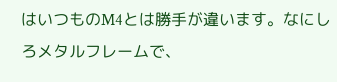はいつものM4とは勝手が違います。なにしろメタルフレームで、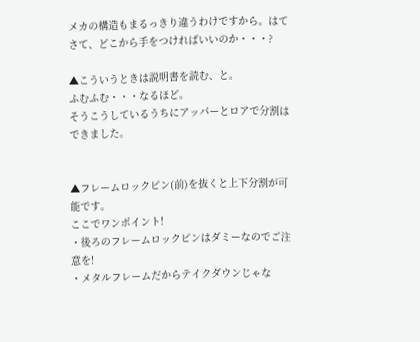メカの構造もまるっきり違うわけですから。はてさて、どこから手をつければいいのか・・・?

▲こういうときは説明書を読む、と。
ふむふむ・・・なるほど。
そうこうしているうちにアッパーとロアで分割はできました。


▲フレームロックピン(前)を抜くと上下分割が可能です。
ここでワンポイント!
・後ろのフレームロックピンはダミーなのでご注意を!
・メタルフレームだからテイクダウンじゃな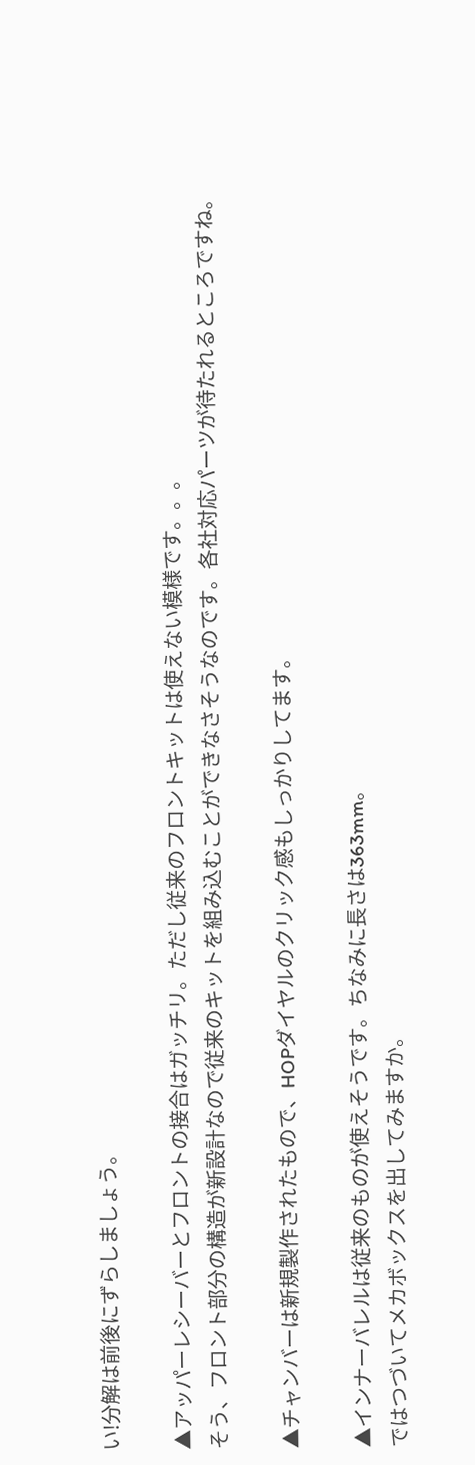い!分解は前後にずらしましょう。

▲アッパーレシーバーとフロントの接合はガッチリ。ただし従来のフロントキットは使えない模様です。。。
そう、フロント部分の構造が新設計なので従来のキットを組み込むことができなさそうなのです。各社対応パーツが待たれるところですね。

▲チャンバーは新規製作されたもので、HOPダイヤルのクリック感もしっかりしてます。

▲インナーバレルは従来のものが使えそうです。ちなみに長さは363mm。
ではつづいてメカボックスを出してみますか。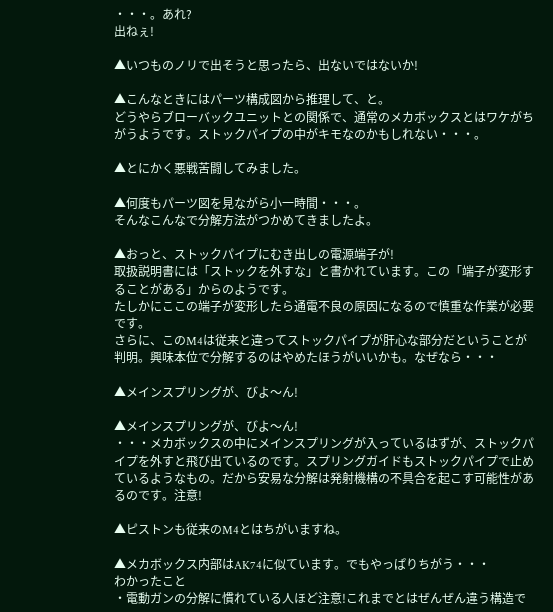・・・。あれ?
出ねぇ!

▲いつものノリで出そうと思ったら、出ないではないか!

▲こんなときにはパーツ構成図から推理して、と。
どうやらブローバックユニットとの関係で、通常のメカボックスとはワケがちがうようです。ストックパイプの中がキモなのかもしれない・・・。

▲とにかく悪戦苦闘してみました。

▲何度もパーツ図を見ながら小一時間・・・。
そんなこんなで分解方法がつかめてきましたよ。

▲おっと、ストックパイプにむき出しの電源端子が!
取扱説明書には「ストックを外すな」と書かれています。この「端子が変形することがある」からのようです。
たしかにここの端子が変形したら通電不良の原因になるので慎重な作業が必要です。
さらに、このM4は従来と違ってストックパイプが肝心な部分だということが判明。興味本位で分解するのはやめたほうがいいかも。なぜなら・・・

▲メインスプリングが、びよ〜ん!

▲メインスプリングが、びよ〜ん!
・・・メカボックスの中にメインスプリングが入っているはずが、ストックパイプを外すと飛び出ているのです。スプリングガイドもストックパイプで止めているようなもの。だから安易な分解は発射機構の不具合を起こす可能性があるのです。注意!

▲ピストンも従来のM4とはちがいますね。

▲メカボックス内部はAK74に似ています。でもやっぱりちがう・・・
わかったこと
・電動ガンの分解に慣れている人ほど注意!これまでとはぜんぜん違う構造で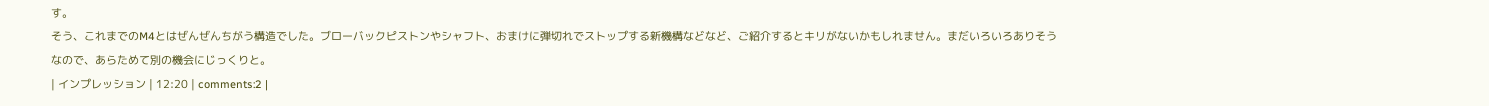す。
そう、これまでのM4とはぜんぜんちがう構造でした。ブローバックピストンやシャフト、おまけに弾切れでストップする新機構などなど、ご紹介するとキリがないかもしれません。まだいろいろありそうなので、あらためて別の機会にじっくりと。
| インプレッション | 12:20 | comments:2 |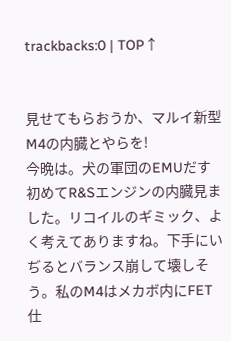trackbacks:0 | TOP↑


見せてもらおうか、マルイ新型M4の内臓とやらを!
今晩は。犬の軍団のEMUだす
初めてR&Sエンジンの内臓見ました。リコイルのギミック、よく考えてありますね。下手にいぢるとバランス崩して壊しそう。私のM4はメカボ内にFET仕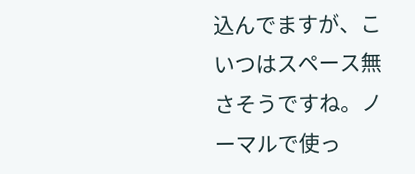込んでますが、こいつはスペース無さそうですね。ノーマルで使っ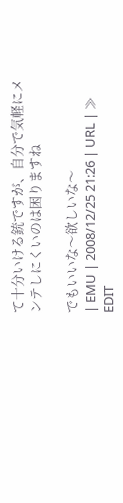て十分いける銃ですが、自分で気軽にメンテしにくいのは困りますね

でもいいな〜欲しいな〜
| EMU | 2008/12/25 21:26 | URL | ≫ EDIT